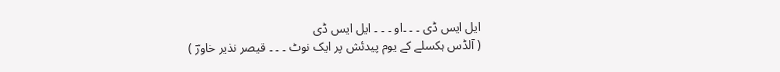ایل ایس ڈی ۔ ۔ ۔او ۔ ۔ ۔ ایل ایس ڈی
( آلڈس ہکسلے کے یوم پیدئش پر ایک نوٹ ۔ ۔ ۔ قیصر نذیر خاورؔ )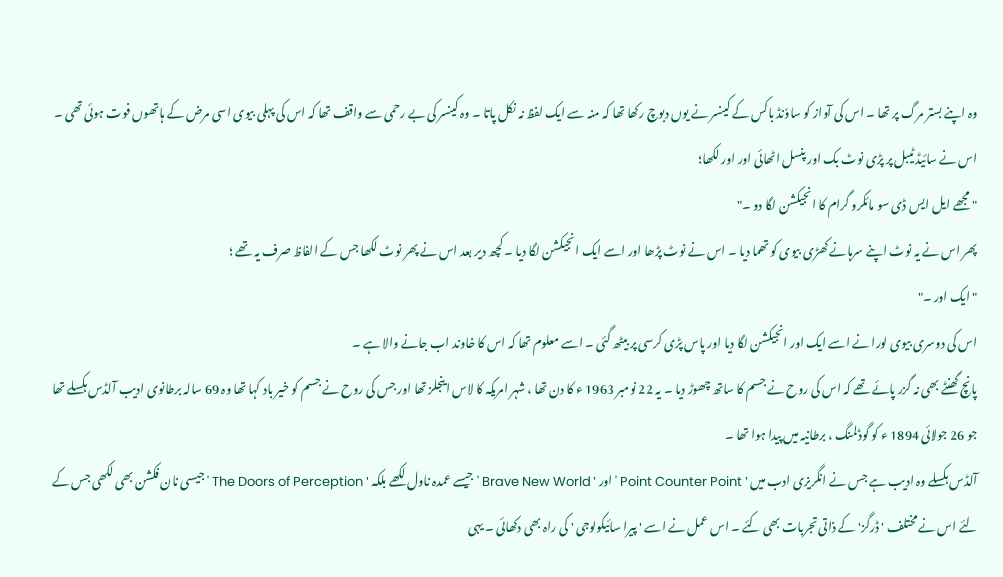وہ اپنے بستر مرگ پر تھا ۔ اس کی آواز کو ساوٗنڈ باکس کے کینسر نے یوں دبوچ رکھا تھا کہ منہ سے ایک لفظ نہ نکل پاتا ۔ وہ کینسر کی بے رحمی سے واقف تھا کہ اس کی پہلی بیوی اسی مرض کے ہاتھوں فوت ہوئی تھی ۔ اس نے سائیڈ ٹیبل پر پڑی نوٹ بک اور پنسل اٹھائی اور اور لکھا؛
" مجھے ایل ایس ڈی سو مائکرو گرام کا انجیکشن لگا دو ۔"
پھر اس نے یہ نوٹ اپنے سرہانے کھڑی بیوی کو تھما دیا ۔ اس نے نوٹ پڑھا اور اسے ایک انجیکشن لگا دیا ۔ کچھ دیر بعد اس نے پھر نوٹ لکھا جس کے الفاظ صرف یہ تھے ؛
" ایک اور ۔"
اس کی دوسری بیوی لورا نے اسے ایک اور انجیکشن لگا دیا اور پاس پڑی کرسی پر بیٹھ گئی ۔ اسے معلوم تھا کہ اس کا خاوند اب جانے والا ہے ۔
پانچ گھنٹے بھی نہ گزر پائے تھے کہ اس کی روح نے جسم کا ساتھ چھوڑ دیا ۔ یہ 22 نومبر 1963 ء کا دن تھا ، شہر امریکہ کا لاس اینجلز تھا اور جس کی روح نے جسم کو خیر باد کہا تھا وہ 69 سالہ برطانوی ادیب آلڈس ہکسلے تھا جو 26 جولائی 1894 ء کو گوڈلمنگ ، برطانیہ میں پیدا ہوا تھا ۔
آلڈس ہکسلے وہ ادیب ہے جس نے انگریزی ادب میں ' Point Counter Point ' اور ' Brave New World ' جیسے عمدہ ناول لکھے بلکہ ' The Doors of Perception ' جیسی نان فکشن بھی لکھی جس کے لئے اس نے مختلف ' ڈرگز' کے ذاتی تجربات بھی کئے ۔ اس عمل نے اسے ' پیرا سائیکولوجی ' کی راہ بھی دکھائی ۔ یہی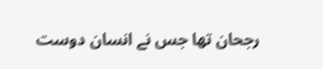رجحان تھا جس نے انسان دوست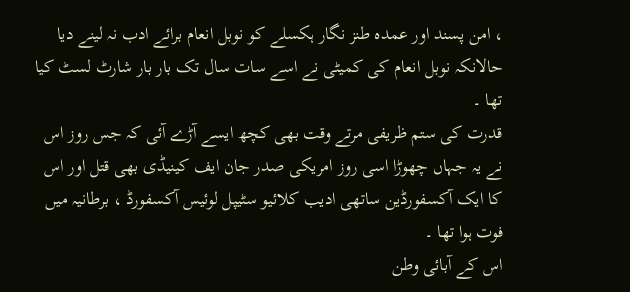، امن پسند اور عمدہ طنز نگار ہکسلے کو نوبل انعام برائے ادب نہ لینے دیا حالانکہ نوبل انعام کی کمیٹی نے اسے سات سال تک بار بار شارٹ لسٹ کیا تھا ۔
قدرت کی ستم ظریفی مرتے وقت بھی کچھ ایسے آڑے آئی کہ جس روز اس نے یہ جہاں چھوڑا اسی روز امریکی صدر جان ایف کینیڈی بھی قتل اور اس کا ایک آکسفورڈین ساتھی ادیب کلائیو سٹیپل لوئیس آکسفورڈ ، برطانیہ میں فوت ہوا تھا ۔
اس کے آبائی وطن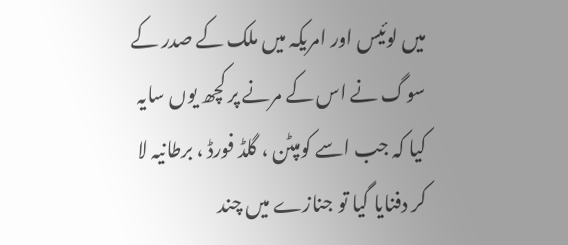میں لوئیس اور امریکہ میں ملک کے صدر کے سوگ نے اس کے مرنے پر کچھ یوں سایہ کیا کہ جب اسے کومپٹن ، گلڈ فورڈ ، برطانیہ لا کر دفنایا گیا تو جنازے میں چند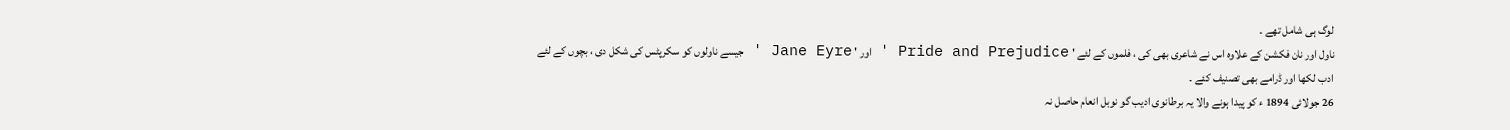لوگ ہی شامل تھے ۔
ناول اور نان فکشن کے علاوہ اس نے شاعری بھی کی ، فلموں کے لئے ' Pride and Prejudice ' اور ' Jane Eyre ' جیسے ناولوں کو سکرپٹس کی شکل دی ، بچوں کے لئے ادب لکھا اور ڈرامے بھی تصنیف کئے ۔
26 جولائی 1894 ء کو پیدا ہونے والا یہ برطانوی ادیب گو نوبل انعام حاصل نہ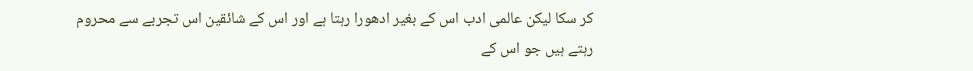کر سکا لیکن عالمی ادب اس کے بغیر ادھورا رہتا ہے اور اس کے شائقین اس تجربے سے محروم رہتے ہیں جو اس کے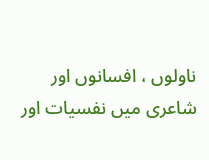ناولوں ، افسانوں اور شاعری میں نفسیات اور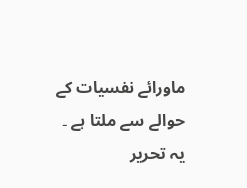ماورائے نفسیات کے حوالے سے ملتا ہے ۔
یہ تحریر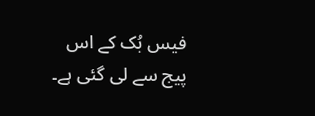فیس بُک کے اس پیج سے لی گئی ہے۔